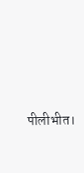पीलीभीत।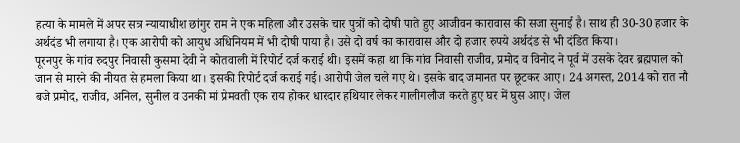हत्या के मामले में अपर सत्र न्यायाधीश छांगुर राम ने एक महिला और उसके चार पुत्रों को दोषी पाते हुए आजीवन कारावास की सजा सुनाई है। साथ ही 30-30 हजार के अर्थदंड भी लगाया है। एक आरोपी को आयुध अधिनियम में भी दोषी पाया है। उसे दो वर्ष का कारावास और दो हजार रुपये अर्थदंड से भी दंडित किया।
पूरनपुर के गांव रुदपुर निवासी कुसमा देवी ने कोतवाली में रिपोर्ट दर्ज कराई थी। इसमें कहा था कि गांव निवासी राजीव, प्रमोद व विनोद ने पूर्व में उसके देवर ब्रह्मपाल को जान से मारने की नीयत से हमला किया था। इसकी रिपोर्ट दर्ज कराई गई। आरोपी जेल चले गए थे। इसके बाद जमानत पर छूटकर आए। 24 अगस्त, 2014 को रात नौ बजे प्रमोद, राजीव, अनिल, सुनील व उनकी मां प्रेमवती एक राय होकर धारदार हथियार लेकर गालीगलौज करते हुए घर में घुस आए। जेल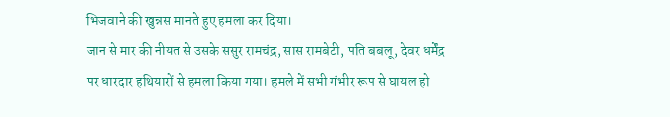भिजवाने की खुन्नस मानते हुए हमला कर दिया।
जान से मार की नीयत से उसके ससुर रामचंद्र, सास रामबेटी, पति बबलू, देवर धर्मेंद्र पर धारदार हथियारों से हमला किया गया। हमले में सभी गंभीर रूप से घायल हो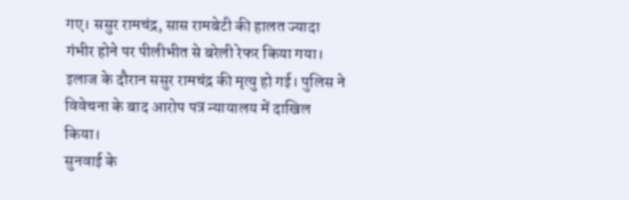गए। ससुर रामचंद्र, सास रामबेटी की हालत ज्यादा गंभीर होने पर पीलीभीत से बरेली रेफर किया गया। इलाज के दौरान ससुर रामचंद्र की मृत्यु हो गई। पुलिस ने विवेचना के बाद आरोप पत्र न्यायालय में दाखिल किया।
सुनवाई के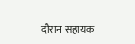दौरान सहायक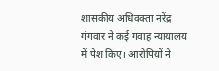शासकीय अधिवक्ता नरेंद्र गंगवार ने कई गवाह न्यायालय में पेश किए। आरोपियों ने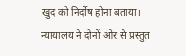खुद को निर्दोष होना बताया। न्यायालय ने दोनों ओर से प्रस्तुत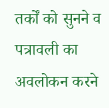तर्कों को सुनने व पत्रावली का अवलोकन करने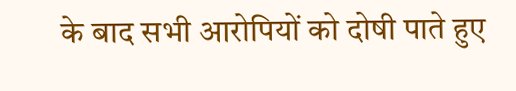के बाद सभी आरोपियों को दोषी पाते हुए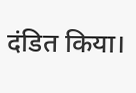दंडित किया।